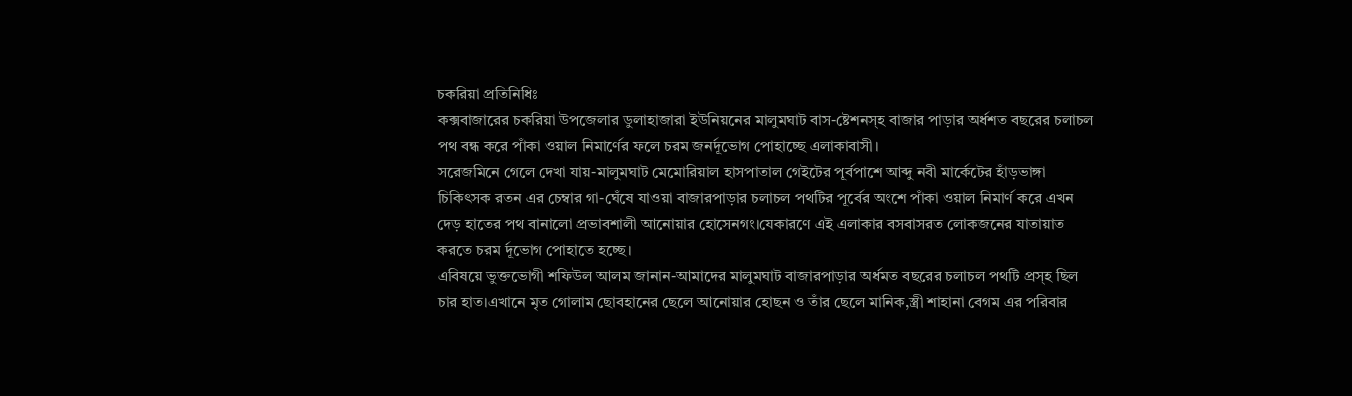চকরিয়া প্রতিনিধিঃ
কক্সবাজারের চকরিয়া উপজেলার ডুলাহাজারা ইউনিয়নের মালুমঘাট বাস-ষ্টেশনস্হ বাজার পাড়ার অর্ধশত বছরের চলাচল পথ বন্ধ করে পাঁকা ওয়াল নিমার্ণের ফলে চরম জনর্দূভোগ পোহাচ্ছে এলাকাবাসী।
সরেজমিনে গেলে দেখা যায়-মালুমঘাট মেমোরিয়াল হাসপাতাল গেইটের পূর্বপাশে আব্দু নবী মার্কেটের হাঁড়ভাঙ্গা চিকিৎসক রতন এর চেম্বার গা-ঘেঁষে যাওয়া বাজারপাড়ার চলাচল পথটির পূর্বের অংশে পাঁকা ওয়াল নিমার্ণ করে এখন দেড় হাতের পথ বানালো প্রভাবশালী আনোয়ার হোসেনগং।যেকারণে এই এলাকার বসবাসরত লোকজনের যাতায়াত করতে চরম র্দূভোগ পোহাতে হচ্ছে।
এবিষয়ে ভুক্তভোগী শফিউল আলম জানান-আমাদের মালুমঘাট বাজারপাড়ার অর্ধমত বছরের চলাচল পথটি প্রস্হ ছিল চার হাত।এখানে মৃত গোলাম ছোবহানের ছেলে আনোয়ার হোছন ও তাঁর ছেলে মানিক,স্ত্রী শাহানা বেগম এর পরিবার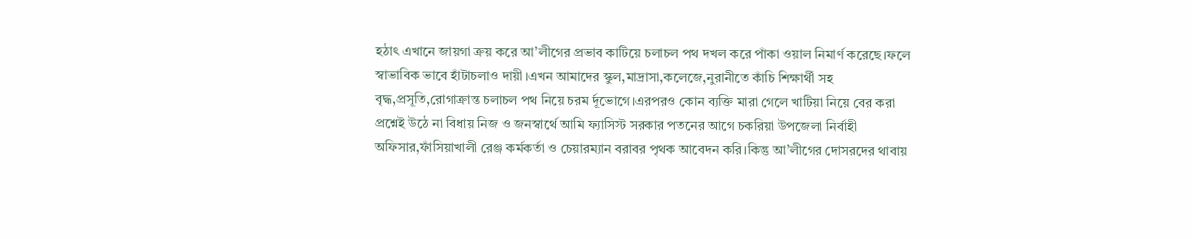হঠাৎ এখানে জায়গা ক্রয় করে আ’লীগের প্রভাব কাটিয়ে চলাচল পথ দখল করে পাঁকা ওয়াল নিমার্ণ করেছে।ফলে স্বাভাবিক ভাবে হাঁটাচলাও দায়ী।এখন আমাদের স্কুল,মাদ্রাসা,কলেজে,নুরানীতে কাঁচি শিক্ষার্থী সহ বৃদ্ধ,প্রসূতি,রোগাক্রান্ত চলাচল পথ নিয়ে চরম র্দূভোগে।এরপরও কোন ব্যক্তি মারা গেলে খাটিয়া নিয়ে বের করা প্রশ্নেই উঠে না বিধায় নিজ ও জনস্বার্থে আমি ফ্যাসিস্ট সরকার পতনের আগে চকরিয়া উপজেলা নির্বাহী অফিসার,ফাঁসিয়াখালী রেঞ্জ কর্মকর্তা ও চেয়ারম্যান বরাবর পৃথক আবেদন করি।কিন্তু আ’লীগের দোসরদের থাবায়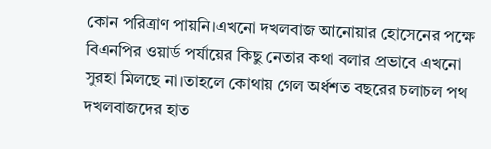কোন পরিত্রাণ পায়নি।এখনো দখলবাজ আনোয়ার হোসেনের পক্ষে বিএনপির ওয়ার্ড পর্যায়ের কিছু নেতার কথা বলার প্রভাবে এখনো সুরহা মিলছে না।তাহলে কোথায় গেল অর্ধশত বছরের চলাচল পথ দখলবাজদের হাত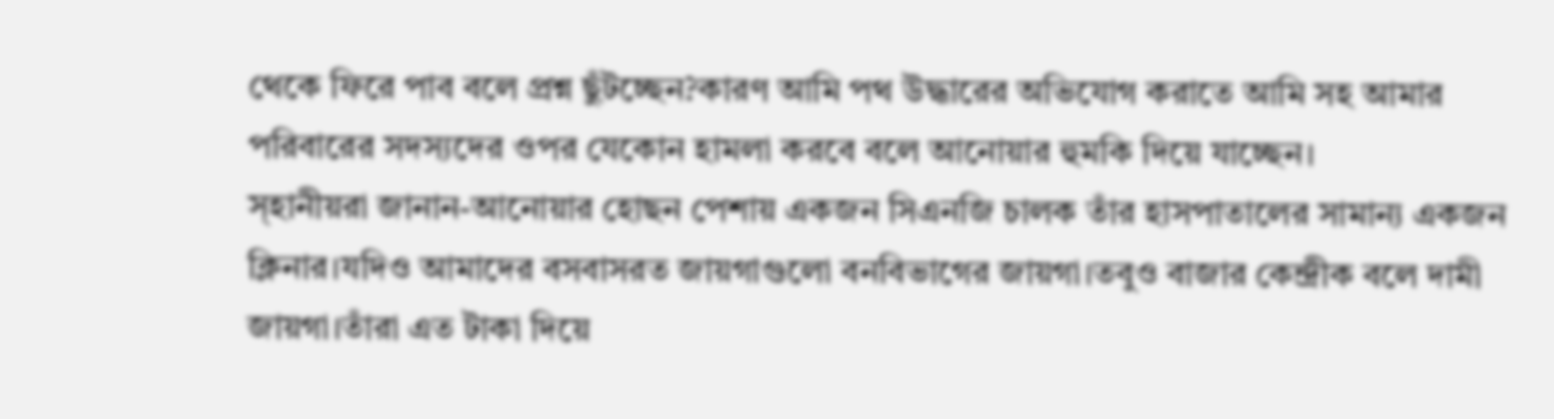থেকে ফিরে পাব বলে প্রশ্ন ছুঁটচ্ছেন?কারণ আমি পথ উদ্ধারের অভিযোগ করাতে আমি সহ আমার পরিবারের সদস্যদের ওপর যেকোন হামলা করবে বলে আনোয়ার হুমকি দিয়ে যাচ্ছেন।
স্হানীয়রা জানান-আনোয়ার হোছন পেশায় একজন সিএনজি চালক তাঁর হাসপাতালের সামান্য একজন ক্লিনার।যদিও আমাদের বসবাসরত জায়গাগুলো বনবিভাগের জায়গা।তবুও বাজার কেন্দ্রীক বলে দামী জায়গা।তাঁরা এত টাকা দিয়ে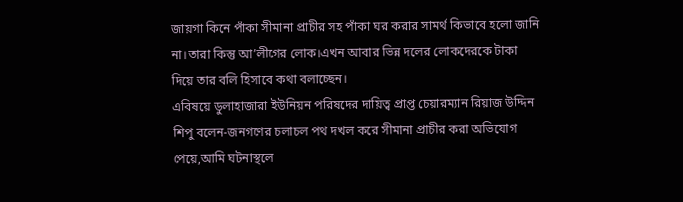জায়গা কিনে পাঁকা সীমানা প্রাচীর সহ পাঁকা ঘর করার সামর্থ কিভাবে হলো জানি না।তারা কিন্তু আ’লীগের লোক।এখন আবার ভিন্ন দলের লোকদেরকে টাকা দিয়ে তার বলি হিসাবে কথা বলাচ্ছেন।
এবিষয়ে ডুলাহাজারা ইউনিয়ন পরিষদের দায়িত্ব প্রাপ্ত চেয়ারম্যান রিয়াজ উদ্দিন শিপু বলেন-জনগণের চলাচল পথ দখল করে সীমানা প্রাচীর করা অভিযোগ পেয়ে,আমি ঘটনাস্থলে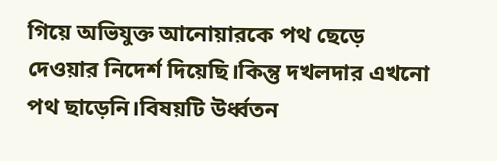গিয়ে অভিযুক্ত আনোয়ারকে পথ ছেড়ে দেওয়ার নিদের্শ দিয়েছি।কিন্তু দখলদার এখনো পথ ছাড়েনি।বিষয়টি উর্ধ্বতন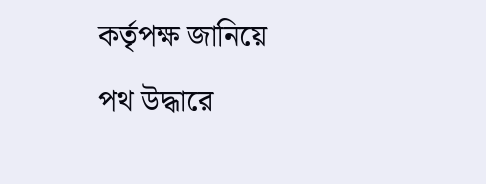কর্তৃপক্ষ জানিয়ে পথ উদ্ধারে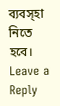ব্যবস্হা নিতে হবে।
Leave a Reply